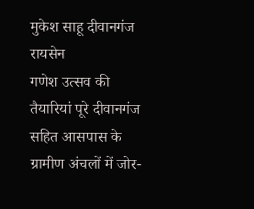मुकेश साहू दीवानगंज रायसेन
गणेश उत्सव की तैयारियां पूरे दीवानगंज सहित आसपास के ग्रामीण अंचलों में जोर-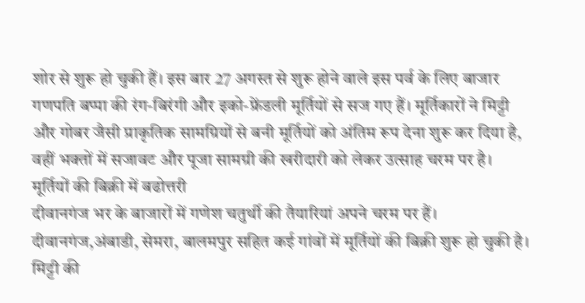शोर से शुरू हो चुकी हैं। इस बार 27 अगस्त से शुरू होने वाले इस पर्व के लिए बाजार गणपति बप्पा की रंग-बिरंगी और इको-फ्रेंडली मूर्तियों से सज गए हैं। मूर्तिकारों ने मिट्टी और गोबर जैसी प्राकृतिक सामग्रियों से बनी मूर्तियों को अंतिम रूप देना शुरू कर दिया है, वहीं भक्तों में सजावट और पूजा सामग्री की खरीदारी को लेकर उत्साह चरम पर है।
मूर्तियों की बिक्री में बढोत्तरी
दीवानगंज भर के बाजारों में गणेश चतुर्थी की तैयारियां अपने चरम पर हैं। दीवानगंज,अंबाडी, सेमरा, बालमपुर सहित कई गांवों में मूर्तियों की बिक्री शुरू हो चुकी है। मिट्टी की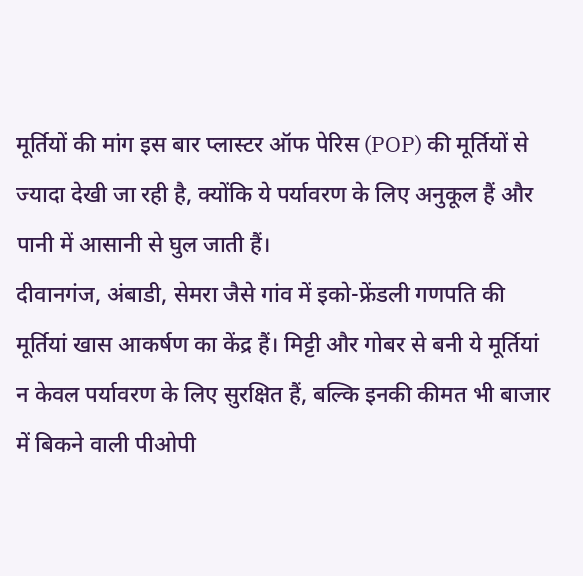मूर्तियों की मांग इस बार प्लास्टर ऑफ पेरिस (POP) की मूर्तियों से ज्यादा देखी जा रही है, क्योंकि ये पर्यावरण के लिए अनुकूल हैं और पानी में आसानी से घुल जाती हैं।
दीवानगंज, अंबाडी, सेमरा जैसे गांव में इको-फ्रेंडली गणपति की मूर्तियां खास आकर्षण का केंद्र हैं। मिट्टी और गोबर से बनी ये मूर्तियां न केवल पर्यावरण के लिए सुरक्षित हैं, बल्कि इनकी कीमत भी बाजार में बिकने वाली पीओपी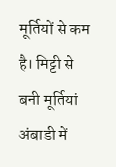मूर्तियों से कम है। मिट्टी से बनी मूर्तियां अंबाडी में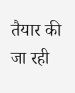तैयार की जा रही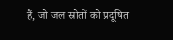हैं, जो जल स्रोतों को प्रदूषित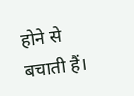होने से बचाती हैं।